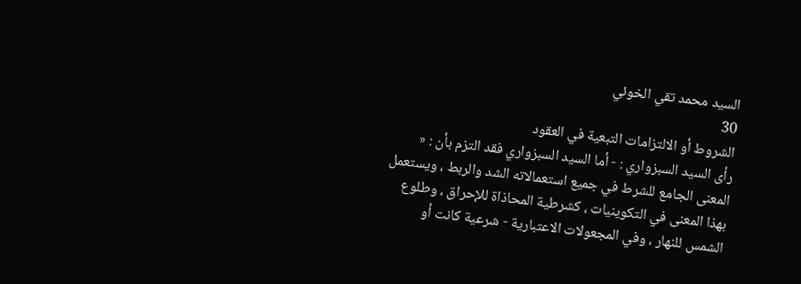السيد محمد تقي الخوئي
30
الشروط أو الالتزامات التبعية في العقود
رأى السيد السبزواري : - أما السيد السبزواري فقد التزم بأن : « المعنى الجامع للشرط في جميع استعمالاته الشد والربط ، ويستعمل بهذا المعنى في التكوينيات ، كشرطية المحاذاة للإحراق ، وطلوع الشمس للنهار ، وفي المجعولات الاعتبارية - شرعية كانت أو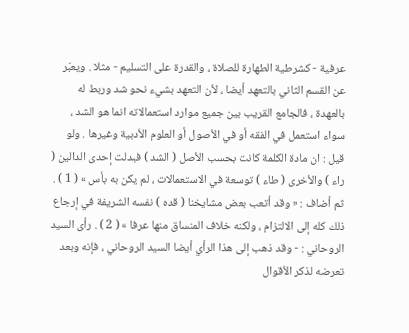عرفية - كشرطية الطهارة للصلاة ، والقدرة على التسليم - مثلا . ويعبّر عن القسم الثاني بالتعهد أيضا ، لأن التعهد بشيء نحو شد وربط له بالعهدة ، فالجامع القريب بين جميع موارد استعمالاته انما هو الشد ، سواء استعمل في الفقه أو في الأصول أو العلوم الأدبية وغيرها . ولو قيل : ان مادة الكلمة كانت بحسب الأصل ( الشد ) فبدلت إحدى الدالين ( راء ) والأخرى ( طاء ) توسعة في الاستعمالات ، لم يكن به بأس » ( 1 ) . ثم أضاف : « وقد أتعب بعض مشايخنا ( قده ) نفسه الشريفة في إرجاع ذلك كله إلى الالتزام ، ولكنه خلاف المنساق منها عرفا » ( 2 ) . رأى السيد الروحاني : - وقد ذهب إلى هذا الرأي أيضا السيد الروحاني ، فإنه وبعد تعرضه لذكر الأقوال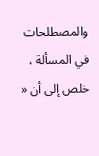والمصطلحات في المسألة ، خلص إلى أن «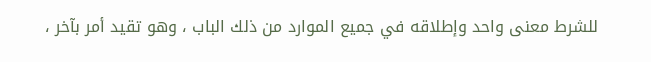للشرط معنى واحد وإطلاقه في جميع الموارد من ذلك الباب ، وهو تقيد أمر بآخر ،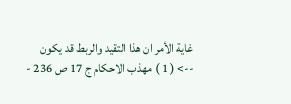غاية الأمر ان هذا التقيد والربط قد يكون
--> ( 1 ) مهذب الاحكام ج 17 ص 236 -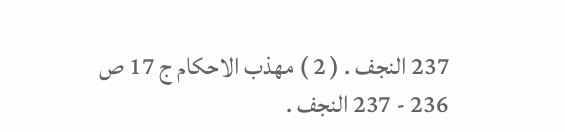237 النجف . ( 2 ) مهذب الاحكام ج 17 ص 236 - 237 النجف .